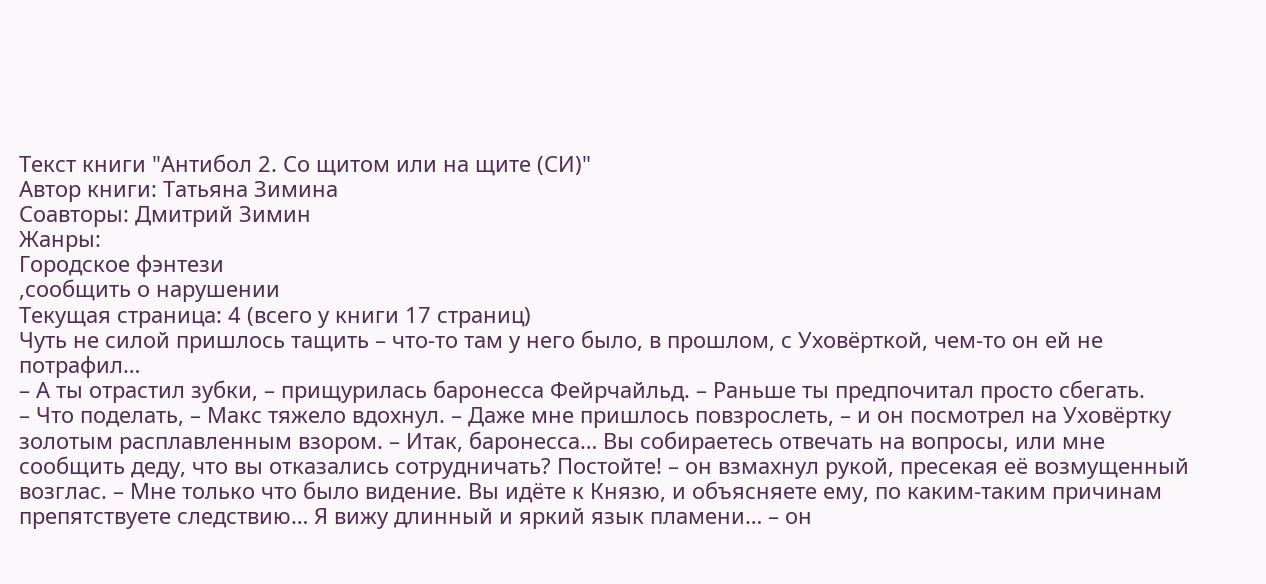Текст книги "Антибол 2. Со щитом или на щите (СИ)"
Автор книги: Татьяна Зимина
Соавторы: Дмитрий Зимин
Жанры:
Городское фэнтези
,сообщить о нарушении
Текущая страница: 4 (всего у книги 17 страниц)
Чуть не силой пришлось тащить – что-то там у него было, в прошлом, с Уховёрткой, чем-то он ей не потрафил…
– А ты отрастил зубки, – прищурилась баронесса Фейрчайльд. – Раньше ты предпочитал просто сбегать.
– Что поделать, – Макс тяжело вдохнул. – Даже мне пришлось повзрослеть, – и он посмотрел на Уховёртку золотым расплавленным взором. – Итак, баронесса… Вы собираетесь отвечать на вопросы, или мне сообщить деду, что вы отказались сотрудничать? Постойте! – он взмахнул рукой, пресекая её возмущенный возглас. – Мне только что было видение. Вы идёте к Князю, и объясняете ему, по каким-таким причинам препятствуете следствию… Я вижу длинный и яркий язык пламени… – он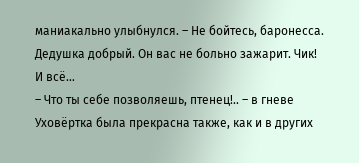маниакально улыбнулся. – Не бойтесь, баронесса. Дедушка добрый. Он вас не больно зажарит. Чик! И всё…
– Что ты себе позволяешь, птенец!.. – в гневе Уховёртка была прекрасна также, как и в других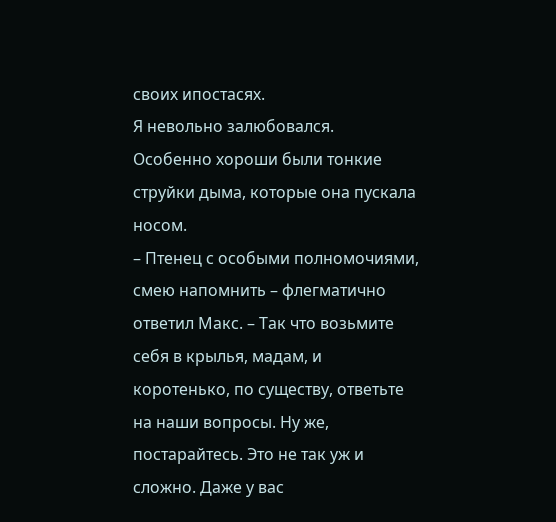своих ипостасях.
Я невольно залюбовался.
Особенно хороши были тонкие струйки дыма, которые она пускала носом.
– Птенец с особыми полномочиями, смею напомнить – флегматично ответил Макс. – Так что возьмите себя в крылья, мадам, и коротенько, по существу, ответьте на наши вопросы. Ну же, постарайтесь. Это не так уж и сложно. Даже у вас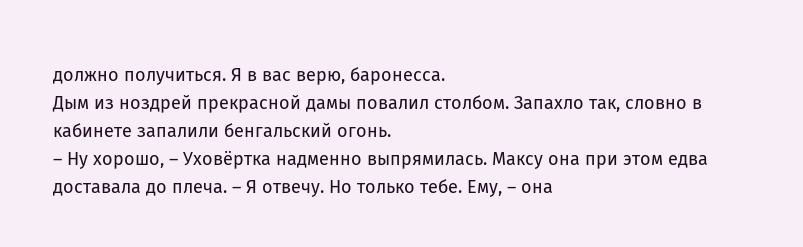должно получиться. Я в вас верю, баронесса.
Дым из ноздрей прекрасной дамы повалил столбом. Запахло так, словно в кабинете запалили бенгальский огонь.
– Ну хорошо, – Уховёртка надменно выпрямилась. Максу она при этом едва доставала до плеча. – Я отвечу. Но только тебе. Ему, – она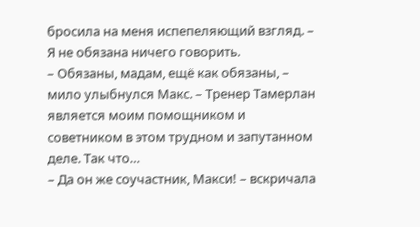бросила на меня испепеляющий взгляд. – Я не обязана ничего говорить.
– Обязаны, мадам, ещё как обязаны, – мило улыбнулся Макс. – Тренер Тамерлан является моим помощником и советником в этом трудном и запутанном деле. Так что…
– Да он же соучастник, Макси! – вскричала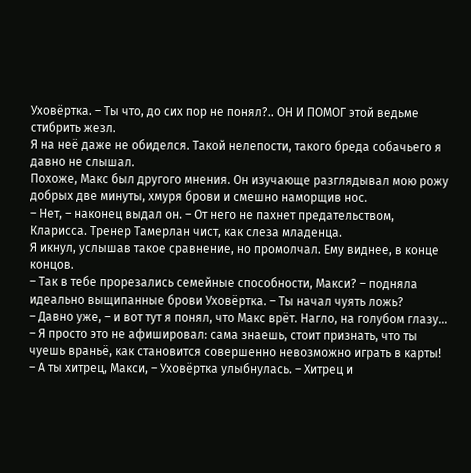Уховёртка. – Ты что, до сих пор не понял?.. ОН И ПОМОГ этой ведьме стибрить жезл.
Я на неё даже не обиделся. Такой нелепости, такого бреда собачьего я давно не слышал.
Похоже, Макс был другого мнения. Он изучающе разглядывал мою рожу добрых две минуты, хмуря брови и смешно наморщив нос.
– Нет, – наконец выдал он. – От него не пахнет предательством, Кларисса. Тренер Тамерлан чист, как слеза младенца.
Я икнул, услышав такое сравнение, но промолчал. Ему виднее, в конце концов.
– Так в тебе прорезались семейные способности, Макси? – подняла идеально выщипанные брови Уховёртка. – Ты начал чуять ложь?
– Давно уже, – и вот тут я понял, что Макс врёт. Нагло, на голубом глазу… – Я просто это не афишировал: сама знаешь, стоит признать, что ты чуешь враньё, как становится совершенно невозможно играть в карты!
– А ты хитрец, Макси, – Уховёртка улыбнулась. – Хитрец и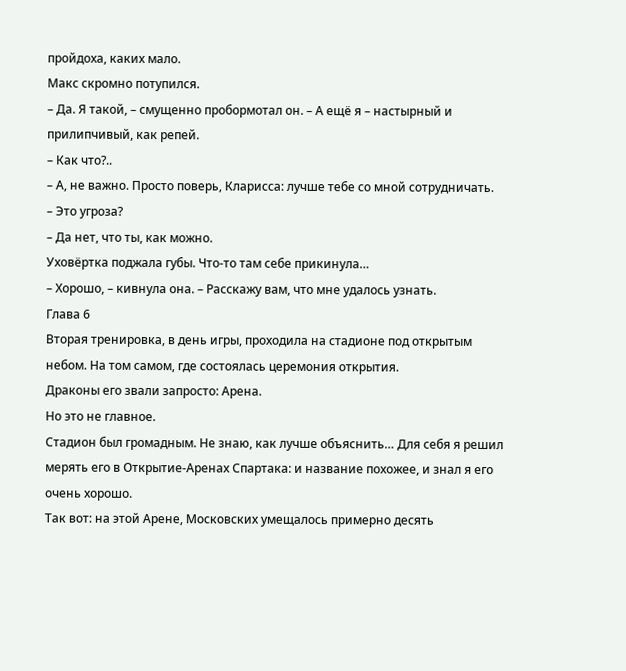пройдоха, каких мало.
Макс скромно потупился.
– Да. Я такой, – смущенно пробормотал он. – А ещё я – настырный и прилипчивый, как репей.
– Как что?..
– А, не важно. Просто поверь, Кларисса: лучше тебе со мной сотрудничать.
– Это угроза?
– Да нет, что ты, как можно.
Уховёртка поджала губы. Что-то там себе прикинула…
– Хорошо, – кивнула она. – Расскажу вам, что мне удалось узнать.
Глава 6
Вторая тренировка, в день игры, проходила на стадионе под открытым небом. На том самом, где состоялась церемония открытия.
Драконы его звали запросто: Арена.
Но это не главное.
Стадион был громадным. Не знаю, как лучше объяснить… Для себя я решил мерять его в Открытие-Аренах Спартака: и название похожее, и знал я его очень хорошо.
Так вот: на этой Арене, Московских умещалось примерно десять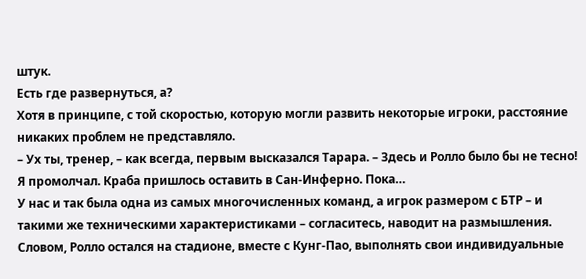штук.
Есть где развернуться, а?
Хотя в принципе, с той скоростью, которую могли развить некоторые игроки, расстояние никаких проблем не представляло.
– Ух ты, тренер, – как всегда, первым высказался Тарара. – Здесь и Ролло было бы не тесно!
Я промолчал. Краба пришлось оставить в Сан-Инферно. Пока…
У нас и так была одна из самых многочисленных команд, а игрок размером с БТР – и такими же техническими характеристиками – согласитесь, наводит на размышления.
Словом, Ролло остался на стадионе, вместе с Кунг-Пао, выполнять свои индивидуальные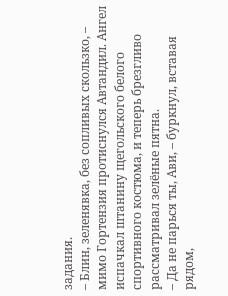задания.
– Блин, зеленявка, без сопливых скользко, – мимо Гортензия протиснулся Автандил. Ангел испачкал штанину щегольского белого спортивного костюма, и теперь брезгливо рассматривал зелёные пятна.
– Да не парься ты, Ави, – буркнул, вставая рядом,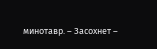минотавр. – Засохнет –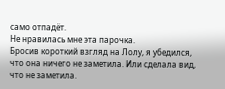само отпадёт.
Не нравилась мне эта парочка.
Бросив короткий взгляд на Лолу, я убедился, что она ничего не заметила. Или сделала вид, что не заметила.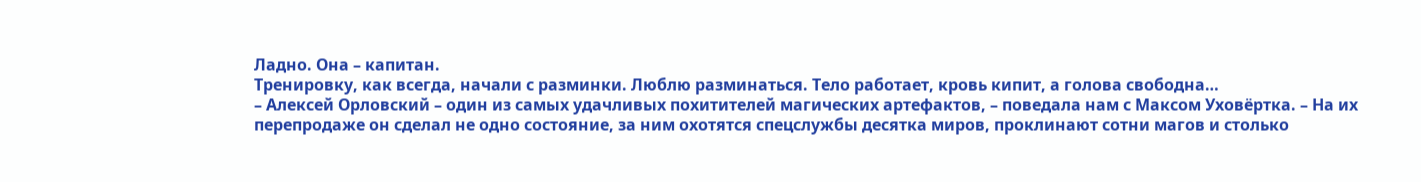Ладно. Она – капитан.
Тренировку, как всегда, начали с разминки. Люблю разминаться. Тело работает, кровь кипит, а голова свободна…
– Алексей Орловский – один из самых удачливых похитителей магических артефактов, – поведала нам с Максом Уховёртка. – На их перепродаже он сделал не одно состояние, за ним охотятся спецслужбы десятка миров, проклинают сотни магов и столько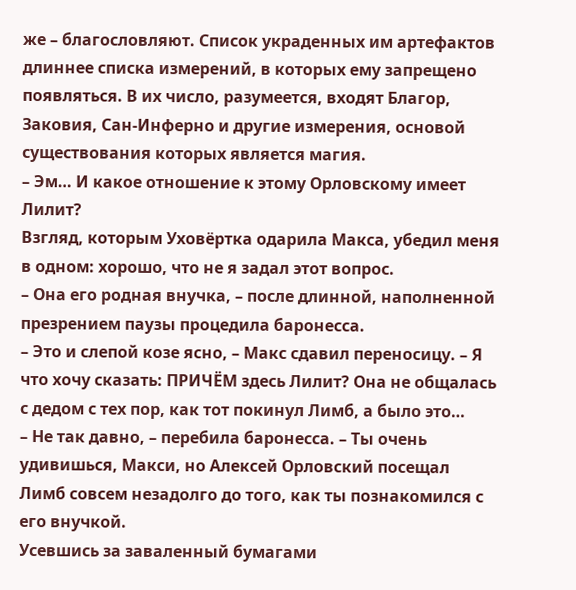же – благословляют. Список украденных им артефактов длиннее списка измерений, в которых ему запрещено появляться. В их число, разумеется, входят Благор, Заковия, Сан-Инферно и другие измерения, основой существования которых является магия.
– Эм… И какое отношение к этому Орловскому имеет Лилит?
Взгляд, которым Уховёртка одарила Макса, убедил меня в одном: хорошо, что не я задал этот вопрос.
– Она его родная внучка, – после длинной, наполненной презрением паузы процедила баронесса.
– Это и слепой козе ясно, – Макс сдавил переносицу. – Я что хочу сказать: ПРИЧЁМ здесь Лилит? Она не общалась с дедом с тех пор, как тот покинул Лимб, а было это…
– Не так давно, – перебила баронесса. – Ты очень удивишься, Макси, но Алексей Орловский посещал Лимб совсем незадолго до того, как ты познакомился с его внучкой.
Усевшись за заваленный бумагами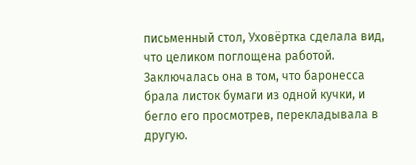письменный стол, Уховёртка сделала вид, что целиком поглощена работой. Заключалась она в том, что баронесса брала листок бумаги из одной кучки, и бегло его просмотрев, перекладывала в другую.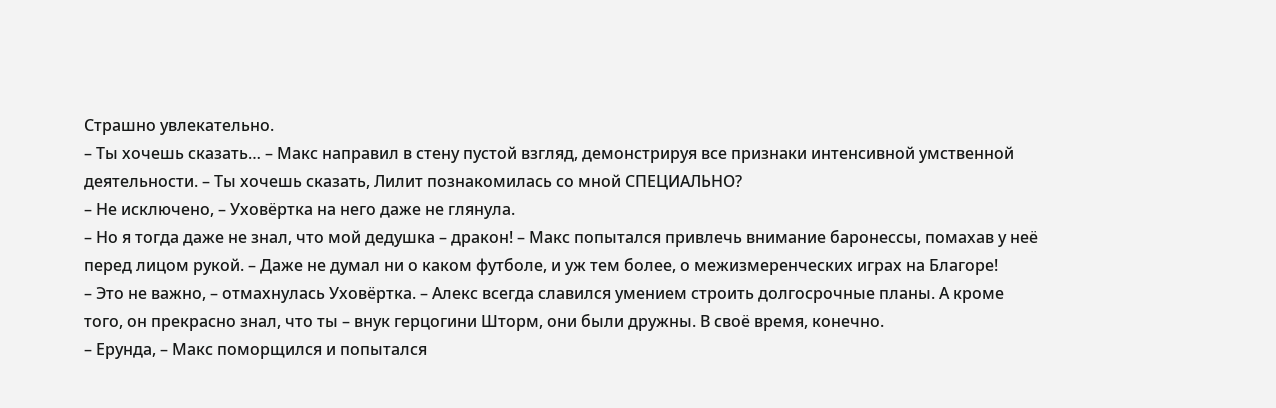Страшно увлекательно.
– Ты хочешь сказать… – Макс направил в стену пустой взгляд, демонстрируя все признаки интенсивной умственной деятельности. – Ты хочешь сказать, Лилит познакомилась со мной СПЕЦИАЛЬНО?
– Не исключено, – Уховёртка на него даже не глянула.
– Но я тогда даже не знал, что мой дедушка – дракон! – Макс попытался привлечь внимание баронессы, помахав у неё перед лицом рукой. – Даже не думал ни о каком футболе, и уж тем более, о межизмеренческих играх на Благоре!
– Это не важно, – отмахнулась Уховёртка. – Алекс всегда славился умением строить долгосрочные планы. А кроме того, он прекрасно знал, что ты – внук герцогини Шторм, они были дружны. В своё время, конечно.
– Ерунда, – Макс поморщился и попытался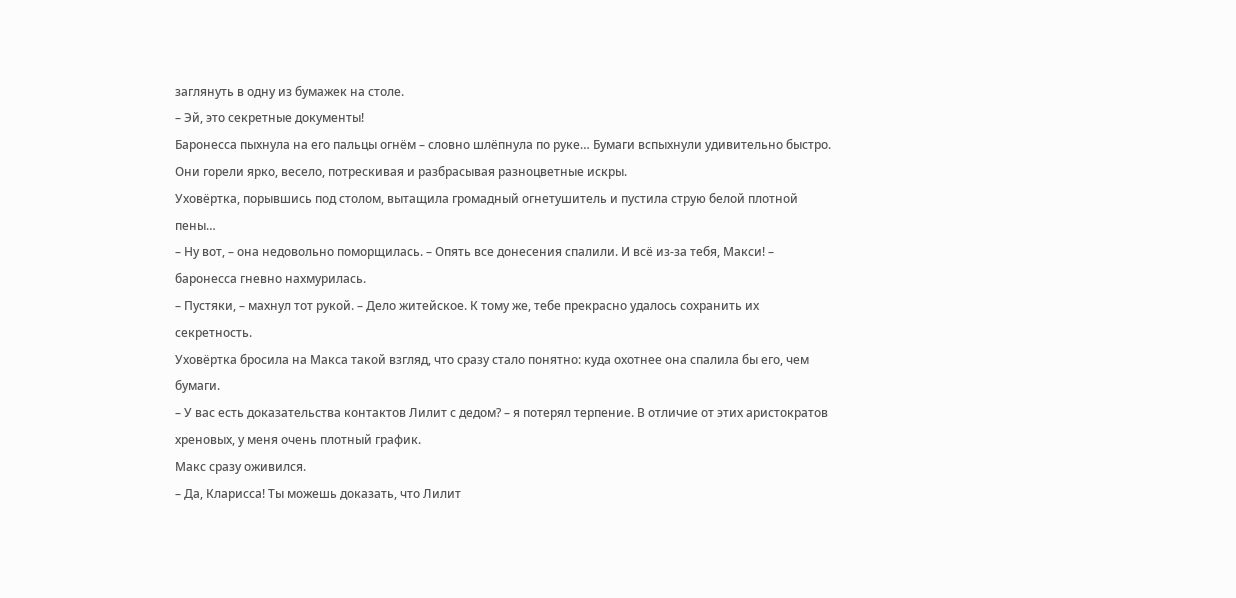заглянуть в одну из бумажек на столе.
– Эй, это секретные документы!
Баронесса пыхнула на его пальцы огнём – словно шлёпнула по руке… Бумаги вспыхнули удивительно быстро. Они горели ярко, весело, потрескивая и разбрасывая разноцветные искры.
Уховёртка, порывшись под столом, вытащила громадный огнетушитель и пустила струю белой плотной пены…
– Ну вот, – она недовольно поморщилась. – Опять все донесения спалили. И всё из-за тебя, Макси! – баронесса гневно нахмурилась.
– Пустяки, – махнул тот рукой. – Дело житейское. К тому же, тебе прекрасно удалось сохранить их секретность.
Уховёртка бросила на Макса такой взгляд, что сразу стало понятно: куда охотнее она спалила бы его, чем бумаги.
– У вас есть доказательства контактов Лилит с дедом? – я потерял терпение. В отличие от этих аристократов хреновых, у меня очень плотный график.
Макс сразу оживился.
– Да, Кларисса! Ты можешь доказать, что Лилит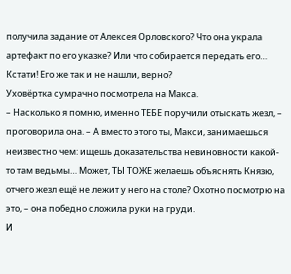получила задание от Алексея Орловского? Что она украла артефакт по его указке? Или что собирается передать его… Кстати! Его же так и не нашли, верно?
Уховёртка сумрачно посмотрела на Макса.
– Насколько я помню, именно ТЕБЕ поручили отыскать жезл, – проговорила она. – А вместо этого ты, Макси, занимаешься неизвестно чем: ищешь доказательства невиновности какой-то там ведьмы… Может, ТЫ ТОЖЕ желаешь объяснять Князю, отчего жезл ещё не лежит у него на столе? Охотно посмотрю на это, – она победно сложила руки на груди.
И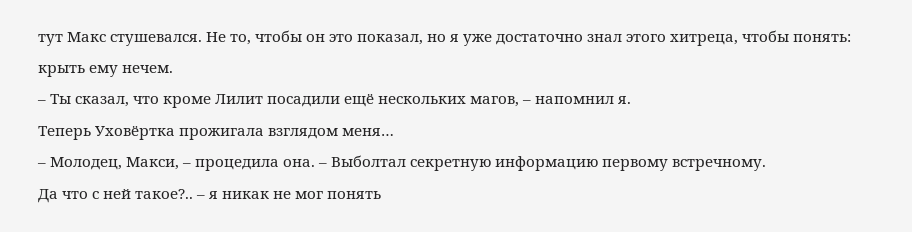тут Макс стушевался. Не то, чтобы он это показал, но я уже достаточно знал этого хитреца, чтобы понять: крыть ему нечем.
– Ты сказал, что кроме Лилит посадили ещё нескольких магов, – напомнил я.
Теперь Уховёртка прожигала взглядом меня…
– Молодец, Макси, – процедила она. – Выболтал секретную информацию первому встречному.
Да что с ней такое?.. – я никак не мог понять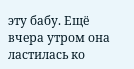эту бабу. Ещё вчера утром она ластилась ко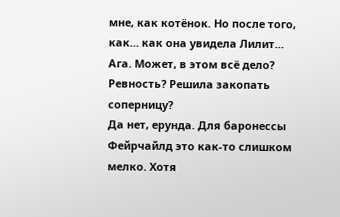мне, как котёнок. Но после того, как… как она увидела Лилит…
Ага. Может, в этом всё дело? Ревность? Решила закопать соперницу?
Да нет, ерунда. Для баронессы Фейрчайлд это как-то слишком мелко. Хотя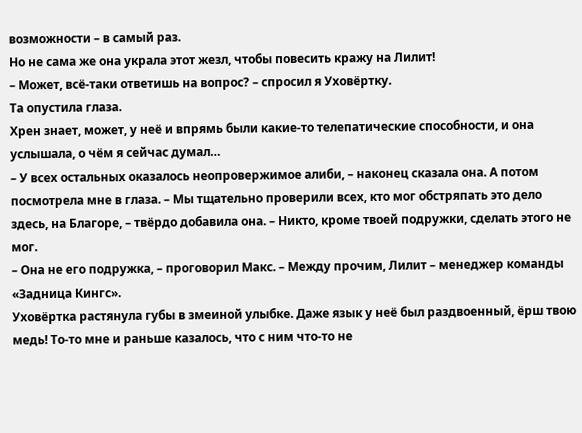возможности – в самый раз.
Но не сама же она украла этот жезл, чтобы повесить кражу на Лилит!
– Может, всё-таки ответишь на вопрос? – спросил я Уховёртку.
Та опустила глаза.
Хрен знает, может, у неё и впрямь были какие-то телепатические способности, и она услышала, о чём я сейчас думал…
– У всех остальных оказалось неопровержимое алиби, – наконец сказала она. А потом посмотрела мне в глаза. – Мы тщательно проверили всех, кто мог обстряпать это дело здесь, на Благоре, – твёрдо добавила она. – Никто, кроме твоей подружки, сделать этого не мог.
– Она не его подружка, – проговорил Макс. – Между прочим, Лилит – менеджер команды «Задница Кингс».
Уховёртка растянула губы в змеиной улыбке. Даже язык у неё был раздвоенный, ёрш твою медь! То-то мне и раньше казалось, что с ним что-то не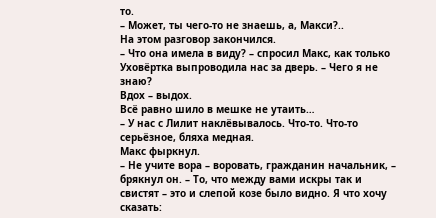то.
– Может, ты чего-то не знаешь, а, Макси?..
На этом разговор закончился.
– Что она имела в виду? – спросил Макс, как только Уховёртка выпроводила нас за дверь. – Чего я не знаю?
Вдох – выдох.
Всё равно шило в мешке не утаить…
– У нас с Лилит наклёвывалось. Что-то. Что-то серьёзное, бляха медная.
Макс фыркнул.
– Не учите вора – воровать, гражданин начальник, – брякнул он. – То, что между вами искры так и свистят – это и слепой козе было видно. Я что хочу сказать: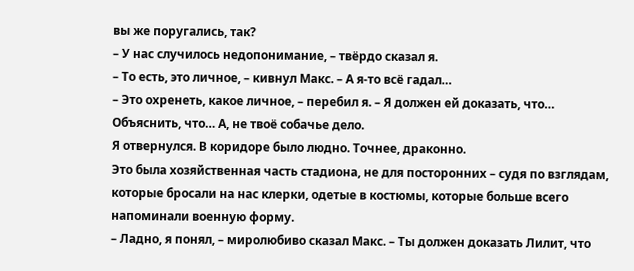вы же поругались, так?
– У нас случилось недопонимание, – твёрдо сказал я.
– То есть, это личное, – кивнул Макс. – А я-то всё гадал…
– Это охренеть, какое личное, – перебил я. – Я должен ей доказать, что… Объяснить, что… А, не твоё собачье дело.
Я отвернулся. В коридоре было людно. Точнее, драконно.
Это была хозяйственная часть стадиона, не для посторонних – судя по взглядам, которые бросали на нас клерки, одетые в костюмы, которые больше всего напоминали военную форму.
– Ладно, я понял, – миролюбиво сказал Макс. – Ты должен доказать Лилит, что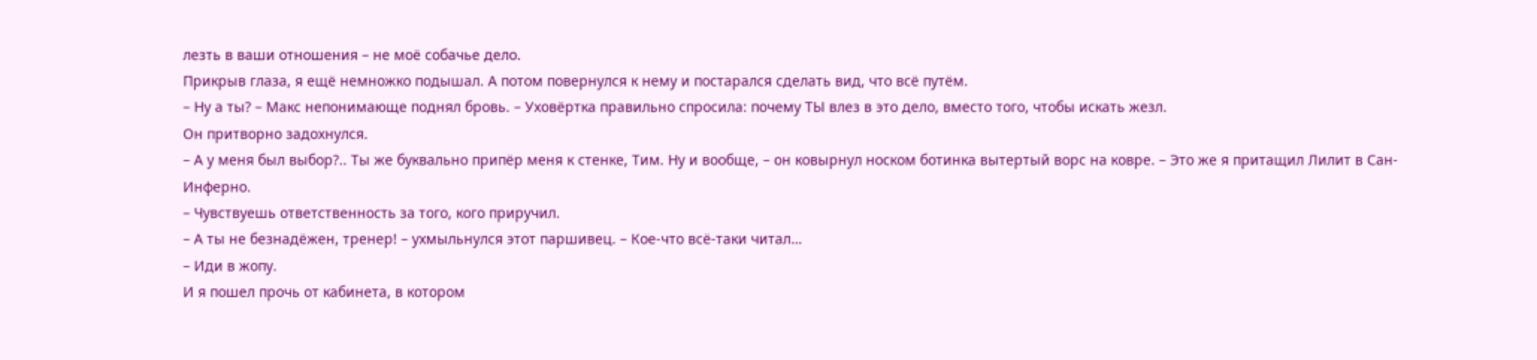лезть в ваши отношения – не моё собачье дело.
Прикрыв глаза, я ещё немножко подышал. А потом повернулся к нему и постарался сделать вид, что всё путём.
– Ну а ты? – Макс непонимающе поднял бровь. – Уховёртка правильно спросила: почему ТЫ влез в это дело, вместо того, чтобы искать жезл.
Он притворно задохнулся.
– А у меня был выбор?.. Ты же буквально припёр меня к стенке, Тим. Ну и вообще, – он ковырнул носком ботинка вытертый ворс на ковре. – Это же я притащил Лилит в Сан-Инферно.
– Чувствуешь ответственность за того, кого приручил.
– А ты не безнадёжен, тренер! – ухмыльнулся этот паршивец. – Кое-что всё-таки читал…
– Иди в жопу.
И я пошел прочь от кабинета, в котором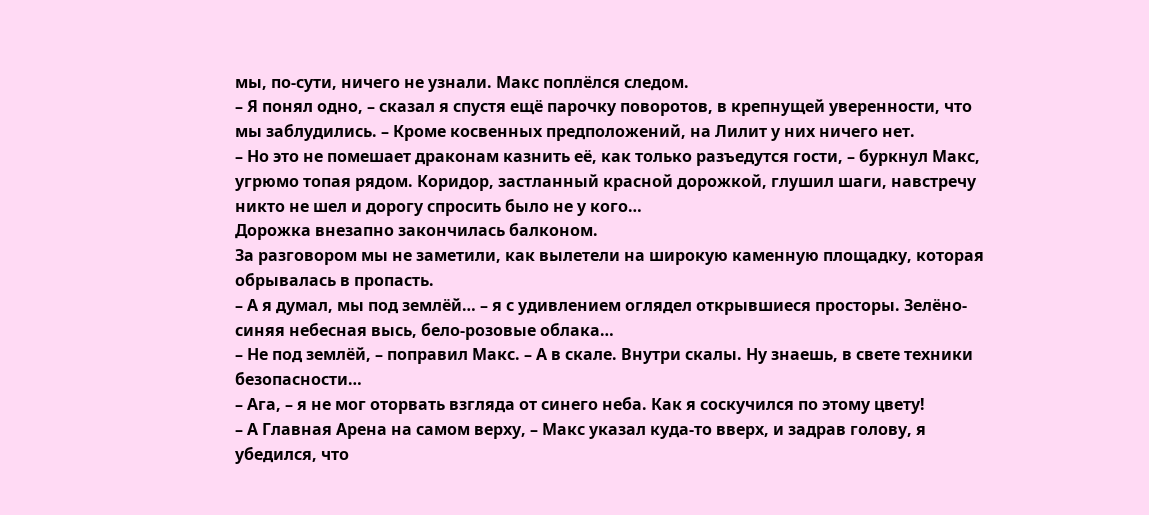мы, по-сути, ничего не узнали. Макс поплёлся следом.
– Я понял одно, – сказал я спустя ещё парочку поворотов, в крепнущей уверенности, что мы заблудились. – Кроме косвенных предположений, на Лилит у них ничего нет.
– Но это не помешает драконам казнить её, как только разъедутся гости, – буркнул Макс, угрюмо топая рядом. Коридор, застланный красной дорожкой, глушил шаги, навстречу никто не шел и дорогу спросить было не у кого…
Дорожка внезапно закончилась балконом.
За разговором мы не заметили, как вылетели на широкую каменную площадку, которая обрывалась в пропасть.
– А я думал, мы под землёй… – я с удивлением оглядел открывшиеся просторы. Зелёно-синяя небесная высь, бело-розовые облака…
– Не под землёй, – поправил Макс. – А в скале. Внутри скалы. Ну знаешь, в свете техники безопасности…
– Ага, – я не мог оторвать взгляда от синего неба. Как я соскучился по этому цвету!
– А Главная Арена на самом верху, – Макс указал куда-то вверх, и задрав голову, я убедился, что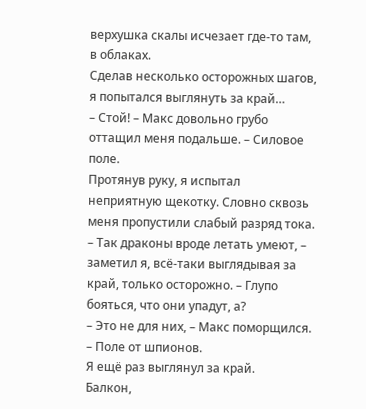верхушка скалы исчезает где-то там, в облаках.
Сделав несколько осторожных шагов, я попытался выглянуть за край…
– Стой! – Макс довольно грубо оттащил меня подальше. – Силовое поле.
Протянув руку, я испытал неприятную щекотку. Словно сквозь меня пропустили слабый разряд тока.
– Так драконы вроде летать умеют, – заметил я, всё-таки выглядывая за край, только осторожно. – Глупо бояться, что они упадут, а?
– Это не для них, – Макс поморщился. – Поле от шпионов.
Я ещё раз выглянул за край.
Балкон,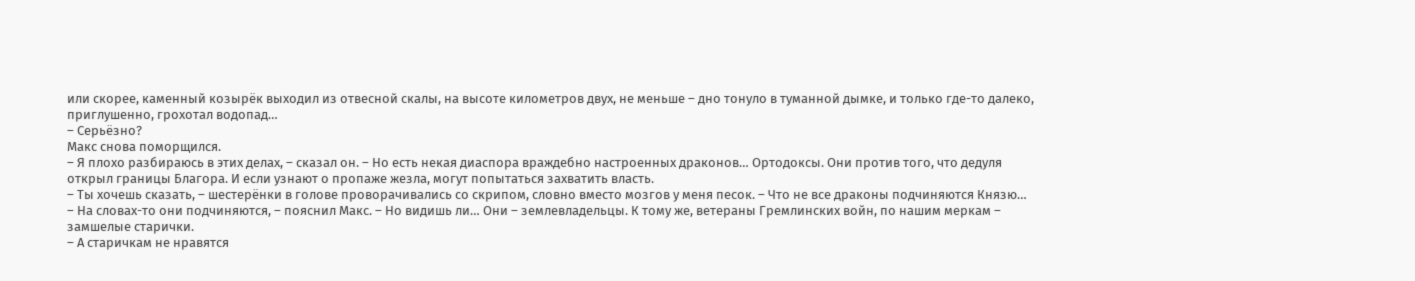или скорее, каменный козырёк выходил из отвесной скалы, на высоте километров двух, не меньше – дно тонуло в туманной дымке, и только где-то далеко, приглушенно, грохотал водопад…
– Серьёзно?
Макс снова поморщился.
– Я плохо разбираюсь в этих делах, – сказал он. – Но есть некая диаспора враждебно настроенных драконов… Ортодоксы. Они против того, что дедуля открыл границы Благора. И если узнают о пропаже жезла, могут попытаться захватить власть.
– Ты хочешь сказать, – шестерёнки в голове проворачивались со скрипом, словно вместо мозгов у меня песок. – Что не все драконы подчиняются Князю…
– На словах-то они подчиняются, – пояснил Макс. – Но видишь ли… Они – землевладельцы. К тому же, ветераны Гремлинских войн, по нашим меркам – замшелые старички.
– А старичкам не нравятся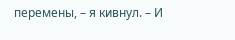перемены, – я кивнул. – И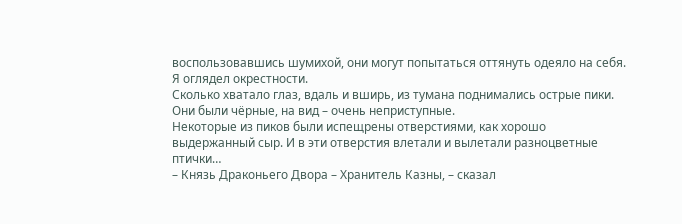воспользовавшись шумихой, они могут попытаться оттянуть одеяло на себя.
Я оглядел окрестности.
Сколько хватало глаз, вдаль и вширь, из тумана поднимались острые пики. Они были чёрные, на вид – очень неприступные.
Некоторые из пиков были испещрены отверстиями, как хорошо выдержанный сыр. И в эти отверстия влетали и вылетали разноцветные птички…
– Князь Драконьего Двора – Хранитель Казны, – сказал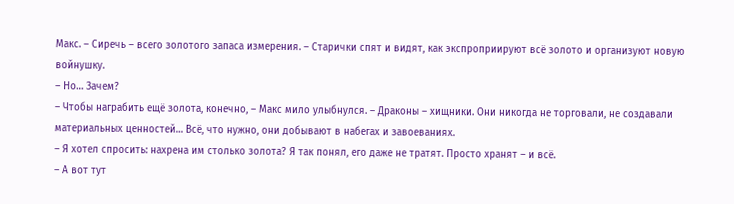Макс. – Сиречь – всего золотого запаса измерения. – Старички спят и видят, как экспроприируют всё золото и организуют новую войнушку.
– Но… Зачем?
– Чтобы награбить ещё золота, конечно, – Макс мило улыбнулся. – Драконы – хищники. Они никогда не торговали, не создавали материальных ценностей… Всё, что нужно, они добывают в набегах и завоеваниях.
– Я хотел спросить: нахрена им столько золота? Я так понял, его даже не тратят. Просто хранят – и всё.
– А вот тут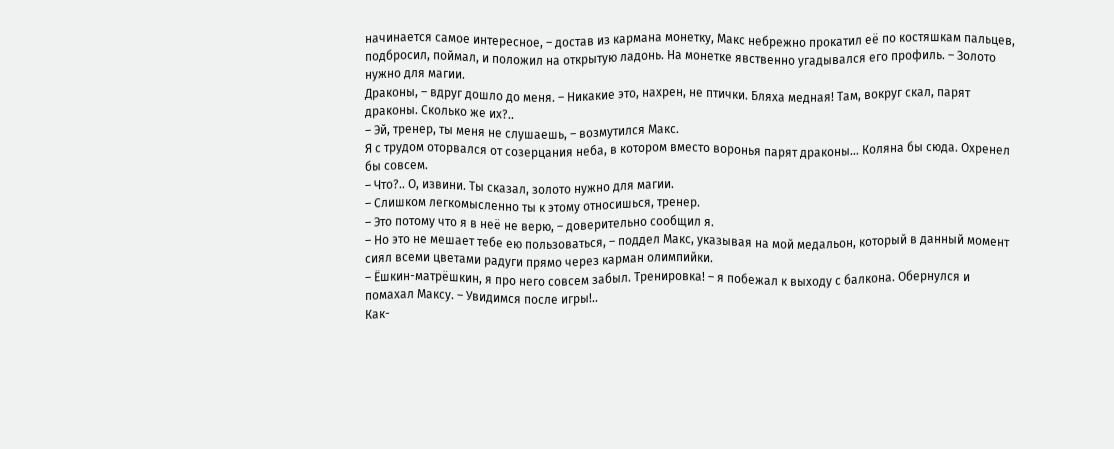начинается самое интересное, – достав из кармана монетку, Макс небрежно прокатил её по костяшкам пальцев, подбросил, поймал, и положил на открытую ладонь. На монетке явственно угадывался его профиль. – Золото нужно для магии.
Драконы, – вдруг дошло до меня. – Никакие это, нахрен, не птички. Бляха медная! Там, вокруг скал, парят драконы. Сколько же их?..
– Эй, тренер, ты меня не слушаешь, – возмутился Макс.
Я с трудом оторвался от созерцания неба, в котором вместо воронья парят драконы… Коляна бы сюда. Охренел бы совсем.
– Что?.. О, извини. Ты сказал, золото нужно для магии.
– Слишком легкомысленно ты к этому относишься, тренер.
– Это потому что я в неё не верю, – доверительно сообщил я.
– Но это не мешает тебе ею пользоваться, – поддел Макс, указывая на мой медальон, который в данный момент сиял всеми цветами радуги прямо через карман олимпийки.
– Ёшкин-матрёшкин, я про него совсем забыл. Тренировка! – я побежал к выходу с балкона. Обернулся и помахал Максу. – Увидимся после игры!..
Как-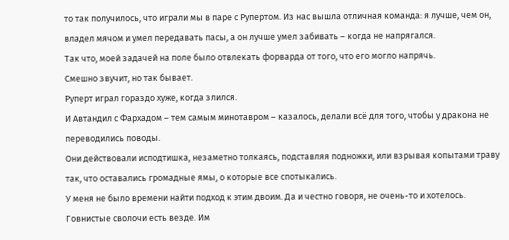то так получилось, что играли мы в паре с Рупертом. Из нас вышла отличная команда: я лучше, чем он, владел мячом и умел передавать пасы, а он лучше умел забивать – когда не напрягался.
Так что, моей задачей на поле было отвлекать форварда от того, что его могло напрячь.
Смешно звучит, но так бывает.
Руперт играл гораздо хуже, когда злился.
И Автандил с Фархадом – тем самым минотавром – казалось, делали всё для того, чтобы у дракона не переводились поводы.
Они действовали исподтишка, незаметно толкаясь, подставляя подножки, или взрывая копытами траву так, что оставались громадные ямы, о которые все спотыкались.
У меня не было времени найти подход к этим двоим. Да и честно говоря, не очень-то и хотелось.
Говнистые сволочи есть везде. Им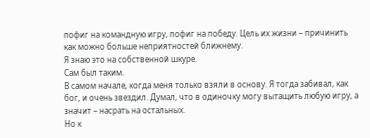пофиг на командную игру, пофиг на победу. Цель их жизни – причинить как можно больше неприятностей ближнему.
Я знаю это на собственной шкуре.
Сам был таким.
В самом начале, когда меня только взяли в основу. Я тогда забивал, как бог, и очень звездил. Думал, что в одиночку могу вытащить любую игру, а значит – насрать на остальных.
Но к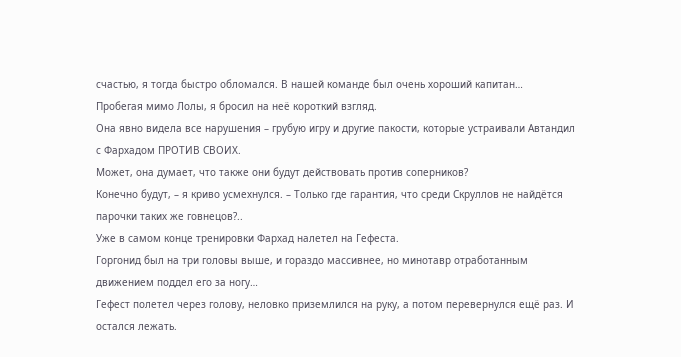счастью, я тогда быстро обломался. В нашей команде был очень хороший капитан…
Пробегая мимо Лолы, я бросил на неё короткий взгляд.
Она явно видела все нарушения – грубую игру и другие пакости, которые устраивали Автандил с Фархадом ПРОТИВ СВОИХ.
Может, она думает, что также они будут действовать против соперников?
Конечно будут, – я криво усмехнулся. – Только где гарантия, что среди Скруллов не найдётся парочки таких же говнецов?..
Уже в самом конце тренировки Фархад налетел на Гефеста.
Горгонид был на три головы выше, и гораздо массивнее, но минотавр отработанным движением поддел его за ногу…
Гефест полетел через голову, неловко приземлился на руку, а потом перевернулся ещё раз. И остался лежать.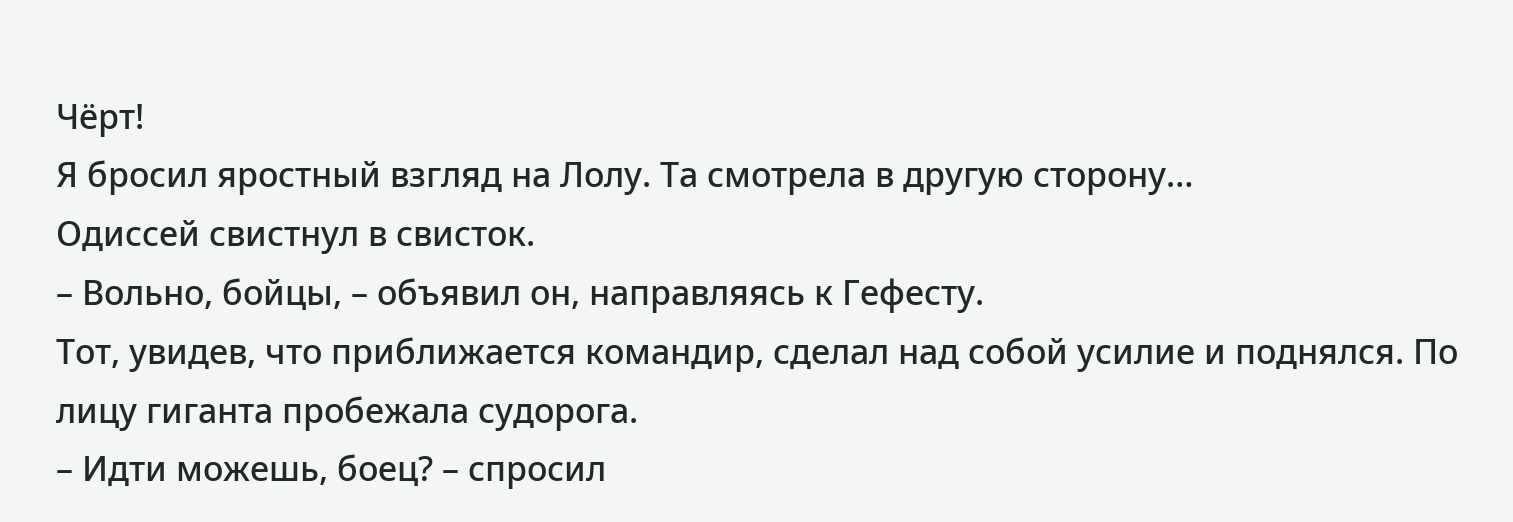Чёрт!
Я бросил яростный взгляд на Лолу. Та смотрела в другую сторону…
Одиссей свистнул в свисток.
– Вольно, бойцы, – объявил он, направляясь к Гефесту.
Тот, увидев, что приближается командир, сделал над собой усилие и поднялся. По лицу гиганта пробежала судорога.
– Идти можешь, боец? – спросил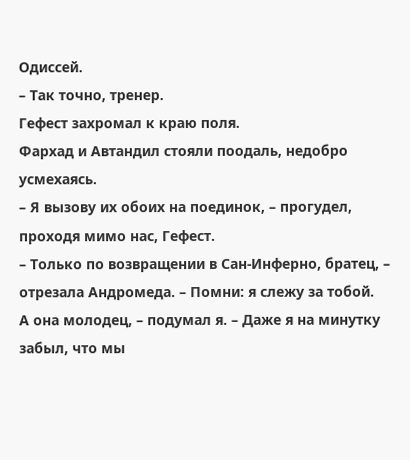Одиссей.
– Так точно, тренер.
Гефест захромал к краю поля.
Фархад и Автандил стояли поодаль, недобро усмехаясь.
– Я вызову их обоих на поединок, – прогудел, проходя мимо нас, Гефест.
– Только по возвращении в Сан-Инферно, братец, – отрезала Андромеда. – Помни: я слежу за тобой.
А она молодец, – подумал я. – Даже я на минутку забыл, что мы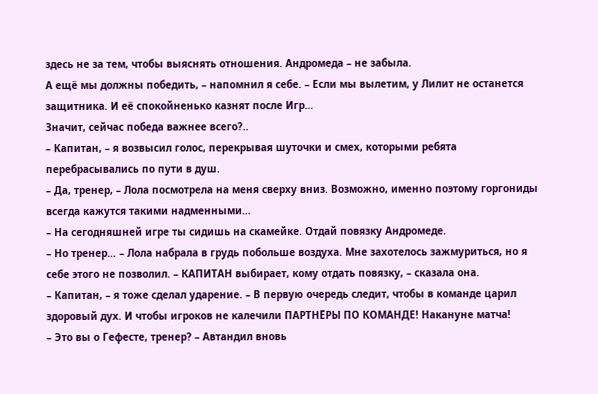здесь не за тем, чтобы выяснять отношения. Андромеда – не забыла.
А ещё мы должны победить, – напомнил я себе. – Если мы вылетим, у Лилит не останется защитника. И её спокойненько казнят после Игр…
Значит, сейчас победа важнее всего?..
– Капитан, – я возвысил голос, перекрывая шуточки и смех, которыми ребята перебрасывались по пути в душ.
– Да, тренер, – Лола посмотрела на меня сверху вниз. Возможно, именно поэтому горгониды всегда кажутся такими надменными…
– На сегодняшней игре ты сидишь на скамейке. Отдай повязку Андромеде.
– Но тренер… – Лола набрала в грудь побольше воздуха. Мне захотелось зажмуриться, но я себе этого не позволил. – КАПИТАН выбирает, кому отдать повязку, – сказала она.
– Капитан, – я тоже сделал ударение. – В первую очередь следит, чтобы в команде царил здоровый дух. И чтобы игроков не калечили ПАРТНЁРЫ ПО КОМАНДЕ! Накануне матча!
– Это вы о Гефесте, тренер? – Автандил вновь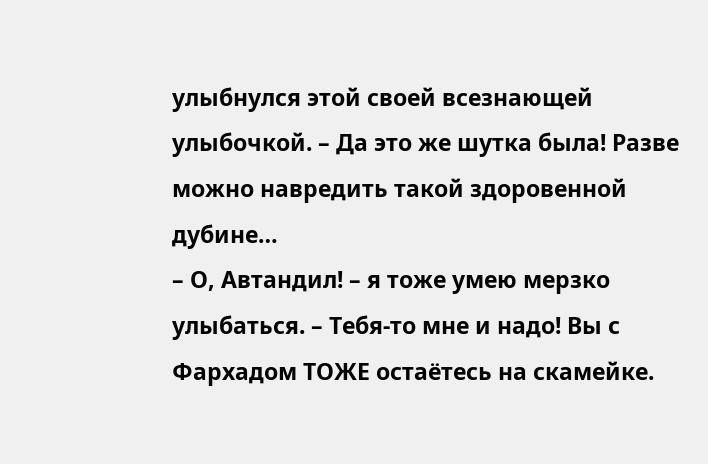улыбнулся этой своей всезнающей улыбочкой. – Да это же шутка была! Разве можно навредить такой здоровенной дубине…
– О, Автандил! – я тоже умею мерзко улыбаться. – Тебя-то мне и надо! Вы с Фархадом ТОЖЕ остаётесь на скамейке.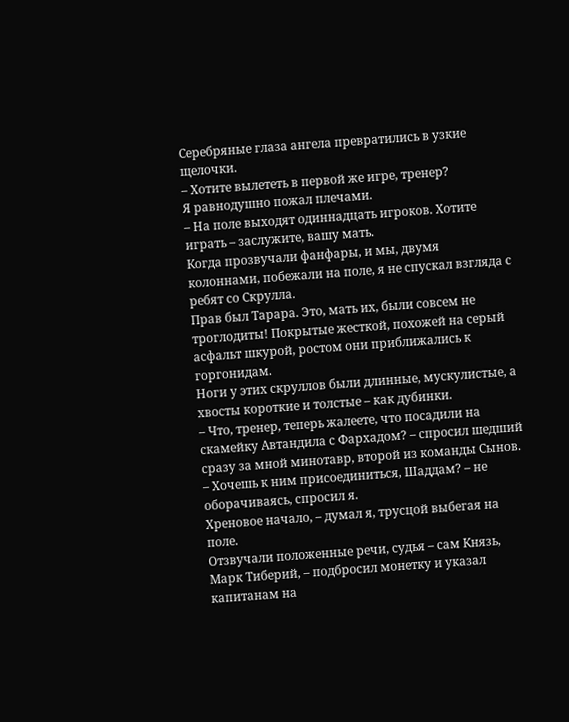Серебряные глаза ангела превратились в узкие щелочки.
– Хотите вылететь в первой же игре, тренер?
Я равнодушно пожал плечами.
– На поле выходят одиннадцать игроков. Хотите играть – заслужите, вашу мать.
Когда прозвучали фанфары, и мы, двумя колоннами, побежали на поле, я не спускал взгляда с ребят со Скрулла.
Прав был Тарара. Это, мать их, были совсем не троглодиты! Покрытые жесткой, похожей на серый асфальт шкурой, ростом они приближались к горгонидам.
Ноги у этих скруллов были длинные, мускулистые, а хвосты короткие и толстые – как дубинки.
– Что, тренер, теперь жалеете, что посадили на скамейку Автандила с Фархадом? – спросил шедший сразу за мной минотавр, второй из команды Сынов.
– Хочешь к ним присоединиться, Шаддам? – не оборачиваясь, спросил я.
Хреновое начало, – думал я, трусцой выбегая на поле.
Отзвучали положенные речи, судья – сам Князь, Марк Тиберий, – подбросил монетку и указал капитанам на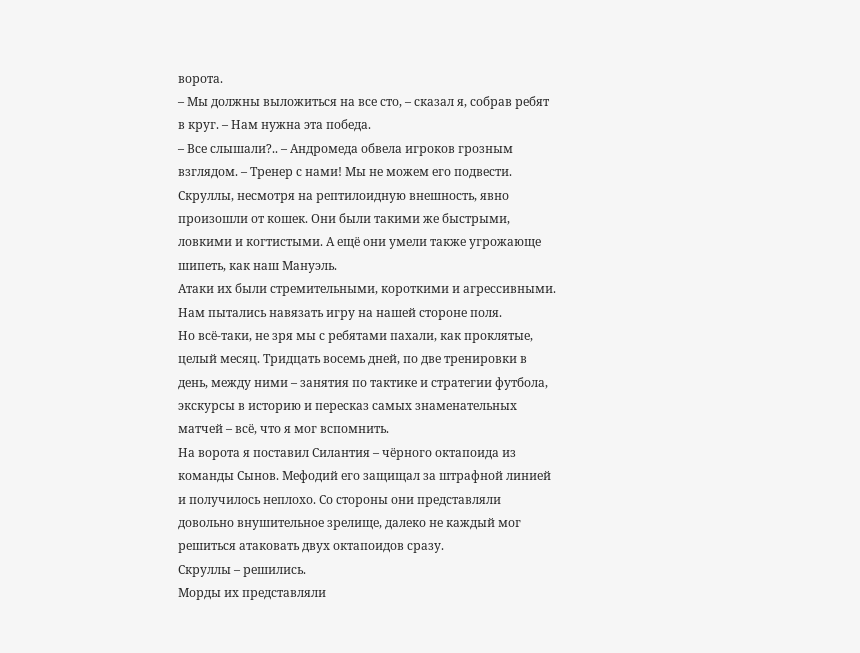ворота.
– Мы должны выложиться на все сто, – сказал я, собрав ребят в круг. – Нам нужна эта победа.
– Все слышали?.. – Андромеда обвела игроков грозным взглядом. – Тренер с нами! Мы не можем его подвести.
Скруллы, несмотря на рептилоидную внешность, явно произошли от кошек. Они были такими же быстрыми, ловкими и когтистыми. А ещё они умели также угрожающе шипеть, как наш Мануэль.
Атаки их были стремительными, короткими и агрессивными. Нам пытались навязать игру на нашей стороне поля.
Но всё-таки, не зря мы с ребятами пахали, как проклятые, целый месяц. Тридцать восемь дней, по две тренировки в день, между ними – занятия по тактике и стратегии футбола, экскурсы в историю и пересказ самых знаменательных матчей – всё, что я мог вспомнить.
На ворота я поставил Силантия – чёрного октапоида из команды Сынов. Мефодий его защищал за штрафной линией и получилось неплохо. Со стороны они представляли довольно внушительное зрелище, далеко не каждый мог решиться атаковать двух октапоидов сразу.
Скруллы – решились.
Морды их представляли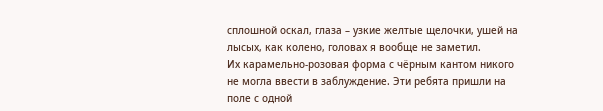сплошной оскал, глаза – узкие желтые щелочки, ушей на лысых, как колено, головах я вообще не заметил.
Их карамельно-розовая форма с чёрным кантом никого не могла ввести в заблуждение. Эти ребята пришли на поле с одной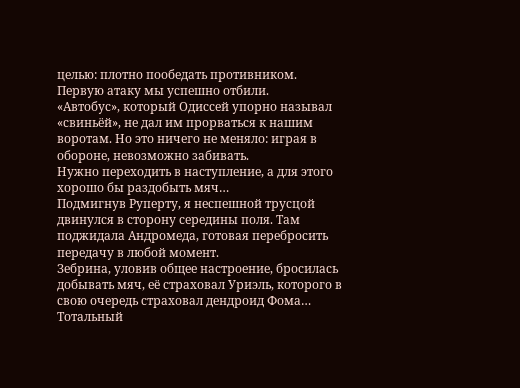целью: плотно пообедать противником.
Первую атаку мы успешно отбили.
«Автобус», который Одиссей упорно называл «свиньёй», не дал им прорваться к нашим воротам. Но это ничего не меняло: играя в обороне, невозможно забивать.
Нужно переходить в наступление, а для этого хорошо бы раздобыть мяч…
Подмигнув Руперту, я неспешной трусцой двинулся в сторону середины поля. Там поджидала Андромеда, готовая перебросить передачу в любой момент.
Зебрина, уловив общее настроение, бросилась добывать мяч, её страховал Уриэль, которого в свою очередь страховал дендроид Фома…
Тотальный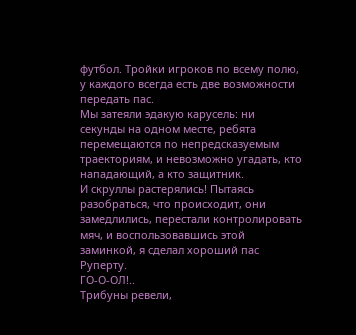футбол. Тройки игроков по всему полю, у каждого всегда есть две возможности передать пас.
Мы затеяли эдакую карусель: ни секунды на одном месте, ребята перемещаются по непредсказуемым траекториям, и невозможно угадать, кто нападающий, а кто защитник.
И скруллы растерялись! Пытаясь разобраться, что происходит, они замедлились, перестали контролировать мяч, и воспользовавшись этой заминкой, я сделал хороший пас Руперту.
ГО-О-ОЛ!..
Трибуны ревели,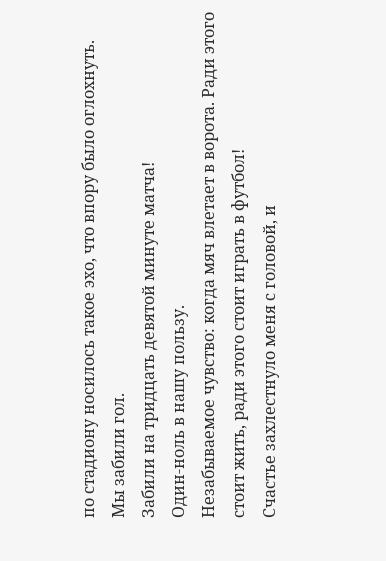по стадиону носилось такое эхо, что впору было оглохнуть.
Мы забили гол.
Забили на тридцать девятой минуте матча!
Один-ноль в нашу пользу.
Незабываемое чувство: когда мяч влетает в ворота. Ради этого стоит жить, ради этого стоит играть в футбол!
Счастье захлестнуло меня с головой, и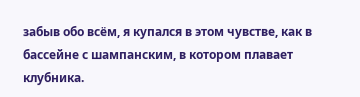забыв обо всём, я купался в этом чувстве, как в бассейне с шампанским, в котором плавает клубника.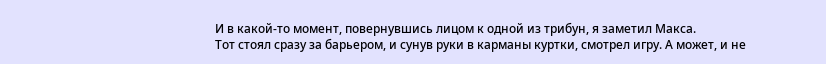И в какой-то момент, повернувшись лицом к одной из трибун, я заметил Макса.
Тот стоял сразу за барьером, и сунув руки в карманы куртки, смотрел игру. А может, и не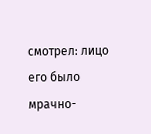смотрел: лицо его было мрачно-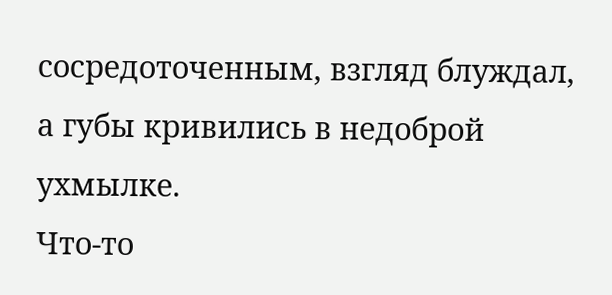сосредоточенным, взгляд блуждал, а губы кривились в недоброй ухмылке.
Что-то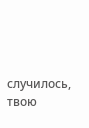случилось, твою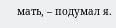мать, – подумал я.